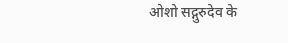ओशो सद्गुरुदेव के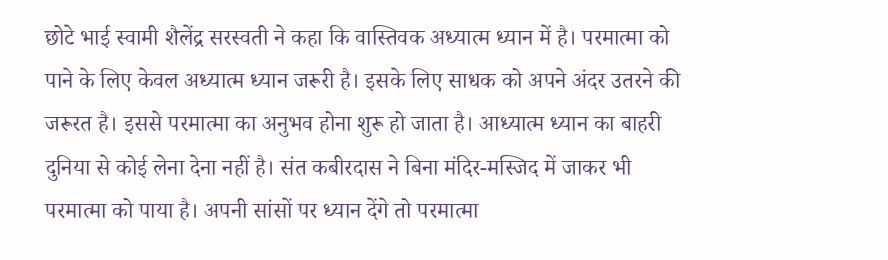छोटे भाई स्वामी शैलेंद्र सरस्वती ने कहा कि वास्तिवक अध्यात्म ध्यान में है। परमात्मा को पाने के लिए केवल अध्यात्म ध्यान जरूरी है। इसके लिए साधक को अपने अंदर उतरने की जरूरत है। इससे परमात्मा का अनुभव होना शुरू हो जाता है। आध्यात्म ध्यान का बाहरी दुनिया से कोई लेना देना नहीं है। संत कबीरदास ने बिना मंदिर-मस्जिद में जाकर भी परमात्मा को पाया है। अपनी सांसों पर ध्यान देंगे तो परमात्मा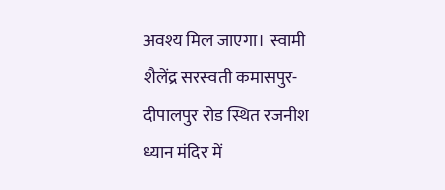अवश्य मिल जाएगा। स्वामी शैलेंद्र सरस्वती कमासपुर-दीपालपुर रोड स्थित रजनीश ध्यान मंदिर में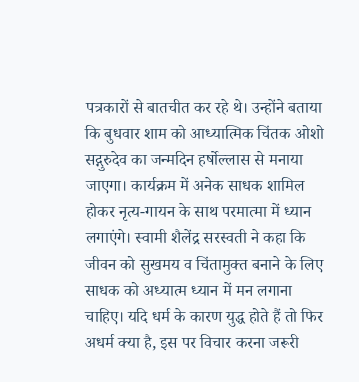पत्रकारों से बातचीत कर रहे थे। उन्होंने बताया कि बुधवार शाम को आध्यात्मिक चिंतक ओशो सद्गुरुदेव का जन्मदिन हर्षोल्लास से मनाया जाएगा। कार्यक्रम में अनेक साधक शामिल होकर नृत्य-गायन के साथ परमात्मा में ध्यान लगाएंगे। स्वामी शैलेंद्र सरस्वती ने कहा कि जीवन को सुखमय व चिंतामुक्त बनाने के लिए साधक को अध्यात्म ध्यान में मन लगाना चाहिए। यदि धर्म के कारण युद्ध होते हैं तो फिर अधर्म क्या है, इस पर विचार करना जरूरी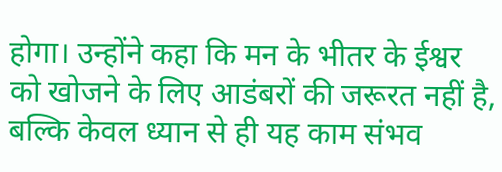होगा। उन्होंने कहा कि मन के भीतर के ईश्वर को खोजने के लिए आडंबरों की जरूरत नहीं है, बल्कि केवल ध्यान से ही यह काम संभव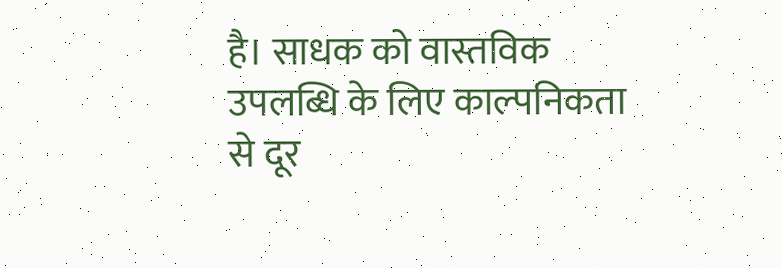है। साधक को वास्तविक उपलब्धि के लिए काल्पनिकता से दूर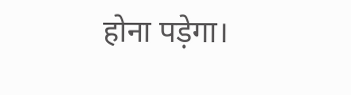होना पड़ेगा।